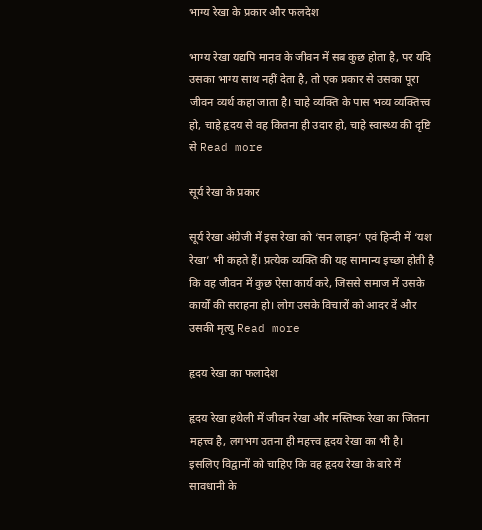भाग्य रेखा के प्रकार और फलदेश

भाग्य रेखा यद्यपि मानव के जीवन में सब कुछ होता है, पर यदि उसका भाग्य साथ नहीं देता है, तो एक प्रकार से उसका पूरा जीवन व्यर्थ कहा जाता है। चाहे व्यक्ति के पास भव्य व्यक्तित्त्व हो, चाहे हृदय से वह कितना ही उदार हो, चाहे स्वास्थ्य की दृष्टि से Read more

सूर्य रेखा के प्रकार

सूर्य रेखा अंग्रेजी में इस रेखा को ‘सन लाइन’ एवं हिन्दी में ‘यश रेखा’ भी कहते हैं। प्रत्येक व्यक्ति की यह सामान्य इच्छा होती है कि वह जीवन में कुछ ऐसा कार्य करे, जिससे समाज में उसके कार्यों की सराहना हो। लोग उसके विचारों को आदर दें और उसकी मृत्यु Read more

हृदय रेखा का फलादेश

हृदय रेखा हथेली में जीवन रेखा और मस्तिष्क रेखा का जितना महत्त्व है, लगभग उतना ही महत्त्व हृदय रेखा का भी है। इसलिए विद्वानों को चाहिए कि वह हृदय रेखा के बारे में सावधानी के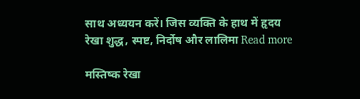साथ अध्ययन करें। जिस व्यक्ति के हाथ में हृदय रेखा शुद्ध, स्पष्ट, निर्दोष और लालिमा Read more

मस्तिष्क रेखा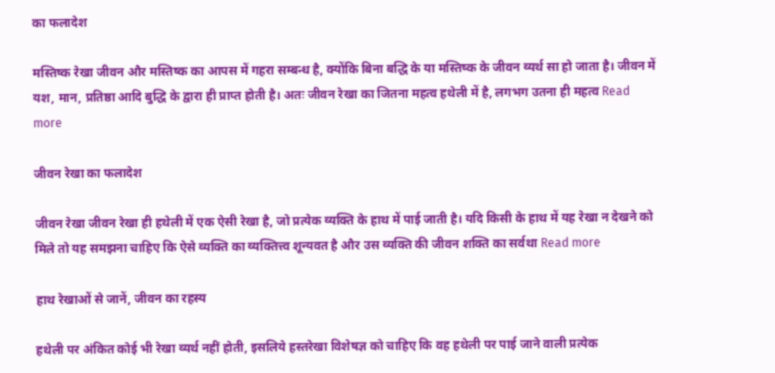का फलादेश

मस्तिष्क रेखा जीवन और मस्तिष्क का आपस में गहरा सम्बन्ध है, क्योंकि बिना बद्धि के या मस्तिष्क के जीवन व्यर्थ सा हो जाता है। जीवन में यश, मान, प्रतिष्ठा आदि बुद्धि के द्वारा ही प्राप्त होती है। अतः जीवन रेखा का जितना महत्व हथेली में है, लगभग उतना ही महत्व Read more

जीवन रेखा का फलादेश

जीवन रेखा जीवन रेखा ही हथेली में एक ऐसी रेखा है, जो प्रत्येक व्यक्ति के हाथ में पाई जाती है। यदि किसी के हाथ में यह रेखा न देखने को मिले तो यह समझना चाहिए कि ऐसे व्यक्ति का व्यक्तित्त्व शून्यवत है और उस व्यक्ति की जीवन शक्ति का सर्वथा Read more

हाथ रेखाओं से जानें, जीवन का रहस्य

हथेली पर अंकित कोई भी रेखा व्यर्थ नहीं होती, इसलिये हस्तरेखा विशेषज्ञ को चाहिए कि वह हथेली पर पाई जाने वाली प्रत्येक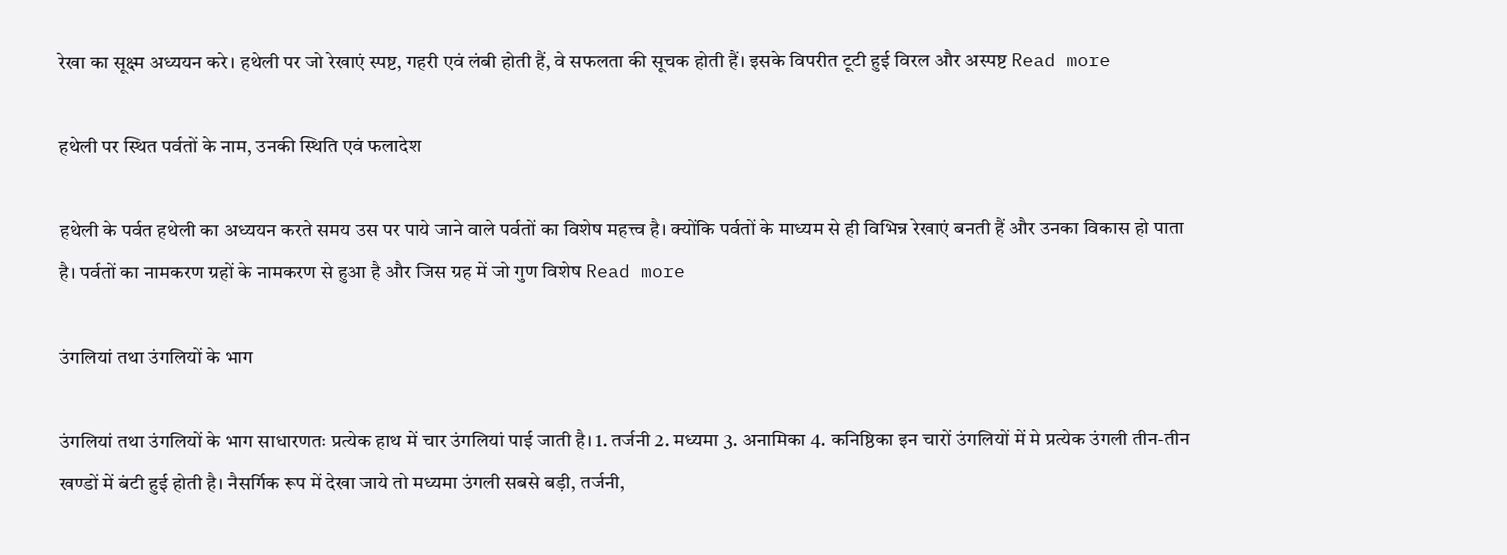रेखा का सूक्ष्म अध्ययन करे। हथेली पर जो रेखाएं स्पष्ट, गहरी एवं लंबी होती हैं, वे सफलता की सूचक होती हैं। इसके विपरीत टूटी हुई विरल और अस्पष्ट Read more

हथेली पर स्थित पर्वतों के नाम, उनकी स्थिति एवं फलादेश

हथेली के पर्वत हथेली का अध्ययन करते समय उस पर पाये जाने वाले पर्वतों का विशेष महत्त्व है। क्योंकि पर्वतों के माध्यम से ही विभिन्न रेखाएं बनती हैं और उनका विकास हो पाता है। पर्वतों का नामकरण ग्रहों के नामकरण से हुआ है और जिस ग्रह में जो गुण विशेष Read more

उंगलियां तथा उंगलियों के भाग

उंगलियां तथा उंगलियों के भाग साधारणतः प्रत्येक हाथ में चार उंगलियां पाई जाती है। 1. तर्जनी 2. मध्यमा 3. अनामिका 4. कनिष्ठिका इन चारों उंगलियों में मे प्रत्येक उंगली तीन-तीन खण्डों में बंटी हुई होती है। नैसर्गिक रूप में देखा जाये तो मध्यमा उंगली सबसे बड़ी, तर्जनी,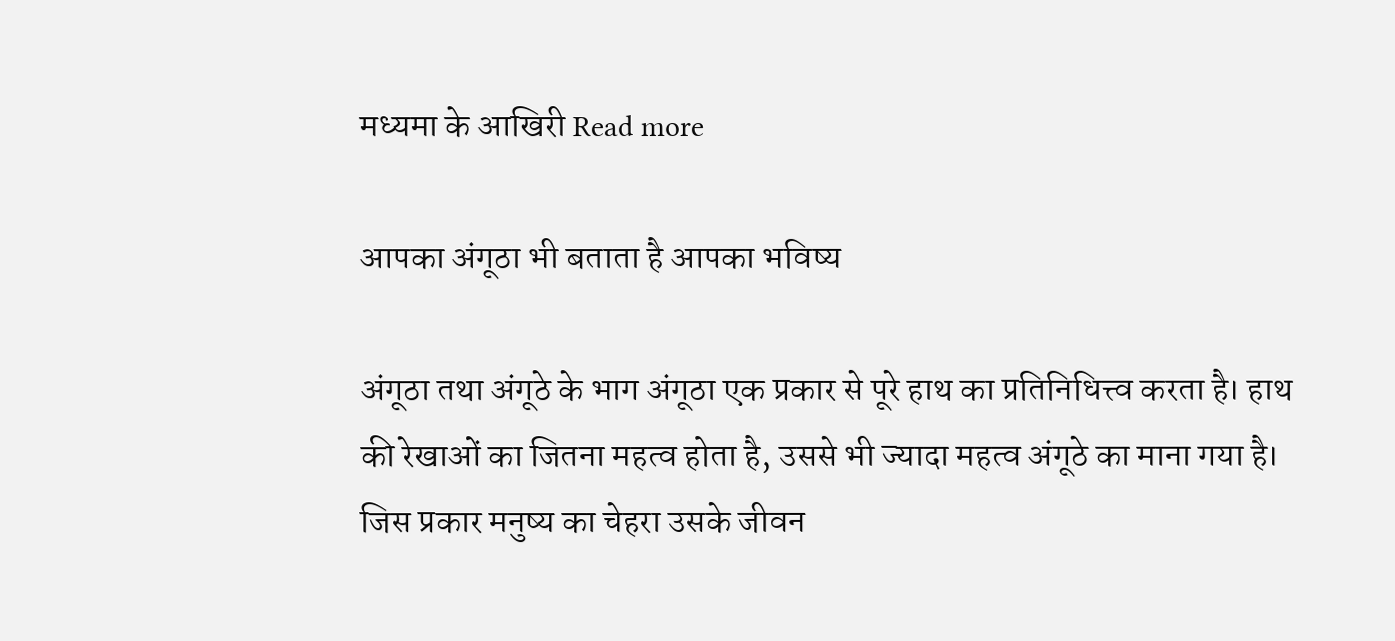मध्यमा के आखिरी Read more

आपका अंगूठा भी बताता है आपका भविष्य

अंगूठा तथा अंगूठे के भाग अंगूठा एक प्रकार से पूरे हाथ का प्रतिनिधित्त्व करता है। हाथ की रेखाओं का जितना महत्व होता है, उससे भी ज्यादा महत्व अंगूठे का माना गया है। जिस प्रकार मनुष्य का चेहरा उसके जीवन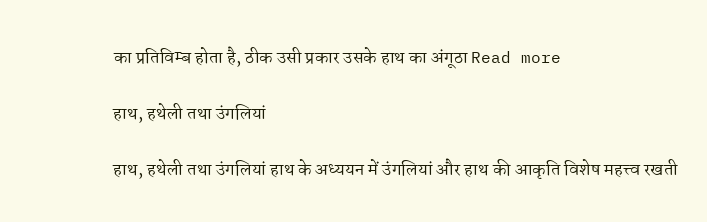का प्रतिविम्ब होता है, ठीक उसी प्रकार उसके हाथ का अंगूठा Read more

हाथ, हथेली तथा उंगलियां

हाथ, हथेली तथा उंगलियां हाथ के अध्ययन में उंगलियां और हाथ की आकृति विशेष महत्त्व रखती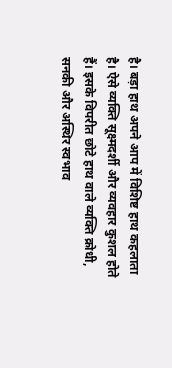है। बड़ा हाथ अपने आप में विशिष्ट हाथ कहलाता है। ऐसे व्यक्ति सूक्ष्मदर्शी और व्यवहार कुशल होते हैं। इसके विपरीत छोटे हाथ वाले व्यक्ति क्रोधी, सनकी और अस्थिर स्वभाव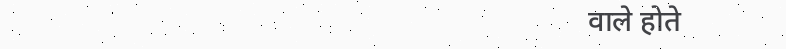वाले होते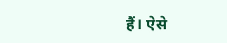हैं। ऐसे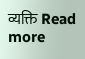व्यक्ति Read more